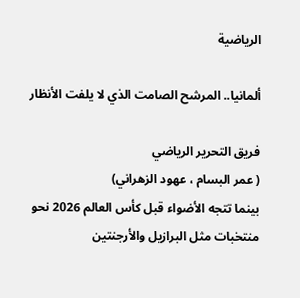الرياضية

ألمانيا.. المرشح الصامت الذي لا يلفت الأنظار

فريق التحرير الرياضي
( عمر البسام ، عهود الزهراني)
بينما تتجه الأضواء قبل كأس العالم 2026 نحو منتخبات مثل البرازيل والأرجنتين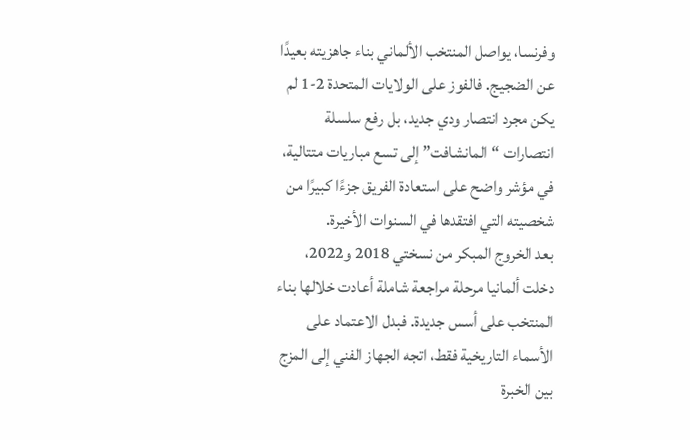وفرنسا، يواصل المنتخب الألماني بناء جاهزيته بعيدًا عن الضجيج. فالفوز على الولايات المتحدة 2-1 لم يكن مجرد انتصار ودي جديد، بل رفع سلسلة انتصارات “المانشافت” إلى تسع مباريات متتالية، في مؤشر واضح على استعادة الفريق جزءًا كبيرًا من شخصيته التي افتقدها في السنوات الأخيرة.
بعد الخروج المبكر من نسختي 2018 و2022، دخلت ألمانيا مرحلة مراجعة شاملة أعادت خلالها بناء المنتخب على أسس جديدة. فبدل الاعتماد على الأسماء التاريخية فقط، اتجه الجهاز الفني إلى المزج بين الخبرة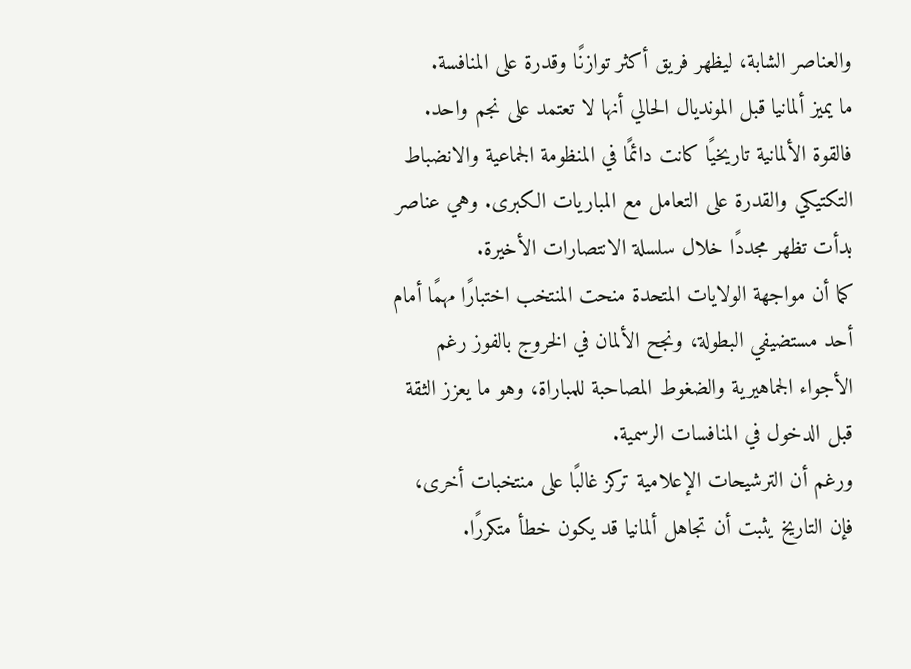والعناصر الشابة، ليظهر فريق أكثر توازنًا وقدرة على المنافسة.
ما يميز ألمانيا قبل المونديال الحالي أنها لا تعتمد على نجم واحد. فالقوة الألمانية تاريخيًا كانت دائمًا في المنظومة الجماعية والانضباط التكتيكي والقدرة على التعامل مع المباريات الكبرى. وهي عناصر بدأت تظهر مجددًا خلال سلسلة الانتصارات الأخيرة.
كما أن مواجهة الولايات المتحدة منحت المنتخب اختبارًا مهمًا أمام أحد مستضيفي البطولة، ونجح الألمان في الخروج بالفوز رغم الأجواء الجماهيرية والضغوط المصاحبة للمباراة، وهو ما يعزز الثقة قبل الدخول في المنافسات الرسمية.
ورغم أن الترشيحات الإعلامية تركز غالبًا على منتخبات أخرى، فإن التاريخ يثبت أن تجاهل ألمانيا قد يكون خطأ متكررًا.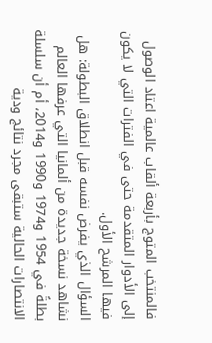فالمنتخب المتوج بأربعة ألقاب عالمية اعتاد الوصول إلى الأدوار المتقدمة حتى في الفترات التي لا يكون فيها المرشح الأول.
السؤال الذي يفرض نفسه قبل انطلاق البطولة: هل نشاهد نسخة جديدة من ألمانيا التي عرفها العالم بطلةً في 1954 و1974 و1990 و2014، أم أن سلسلة الانتصارات الحالية ستبقى مجرد نتائج ودية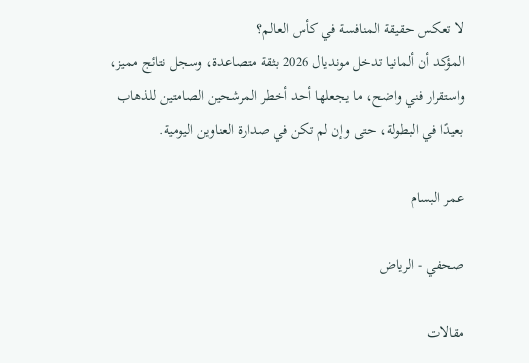لا تعكس حقيقة المنافسة في كأس العالم؟
المؤكد أن ألمانيا تدخل مونديال 2026 بثقة متصاعدة، وسجل نتائج مميز، واستقرار فني واضح، ما يجعلها أحد أخطر المرشحين الصامتين للذهاب بعيدًا في البطولة، حتى وإن لم تكن في صدارة العناوين اليومية.

عمر البسام

صحفي - الرياض

مقالات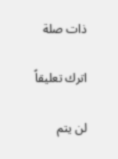ذات صلة

اترك تعليقاً

لن يتم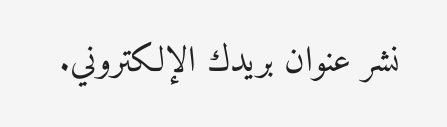نشر عنوان بريدك الإلكتروني.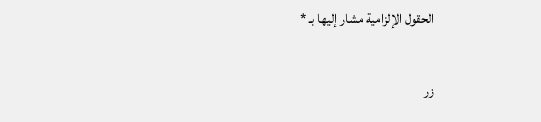الحقول الإلزامية مشار إليها بـ *

زر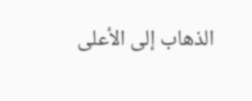الذهاب إلى الأعلى